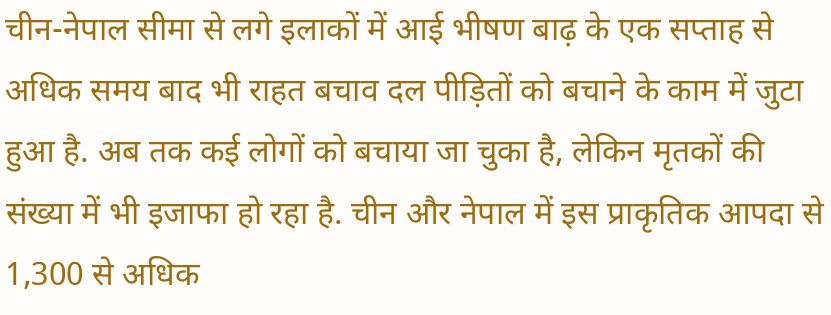चीन-नेपाल सीमा से लगे इलाकों में आई भीषण बाढ़ के एक सप्ताह से अधिक समय बाद भी राहत बचाव दल पीड़ितों को बचाने के काम में जुटा हुआ है. अब तक कई लोगों को बचाया जा चुका है, लेकिन मृतकों की संख्या में भी इजाफा हो रहा है. चीन और नेपाल में इस प्राकृतिक आपदा से 1,300 से अधिक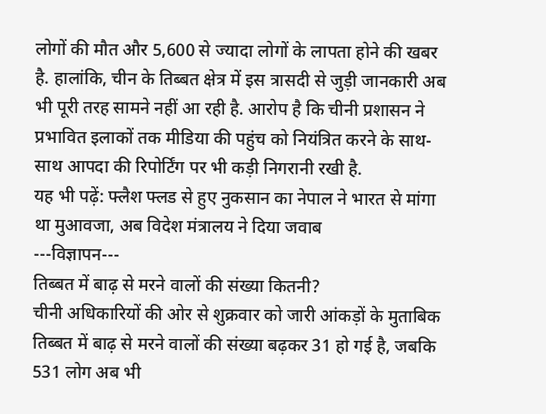लोगों की मौत और 5,600 से ज्यादा लोगों के लापता होने की खबर है. हालांकि, चीन के तिब्बत क्षेत्र में इस त्रासदी से जुड़ी जानकारी अब भी पूरी तरह सामने नहीं आ रही है. आरोप है कि चीनी प्रशासन ने प्रभावित इलाकों तक मीडिया की पहुंच को नियंत्रित करने के साथ-साथ आपदा की रिपोर्टिंग पर भी कड़ी निगरानी रखी है.
यह भी पढ़ें: फ्लैश फ्लड से हुए नुकसान का नेपाल ने भारत से मांगा था मुआवजा, अब विदेश मंत्रालय ने दिया जवाब
---विज्ञापन---
तिब्बत में बाढ़ से मरने वालों की संख्या कितनी?
चीनी अधिकारियों की ओर से शुक्रवार को जारी आंकड़ों के मुताबिक तिब्बत में बाढ़ से मरने वालों की संख्या बढ़कर 31 हो गई है, जबकि 531 लोग अब भी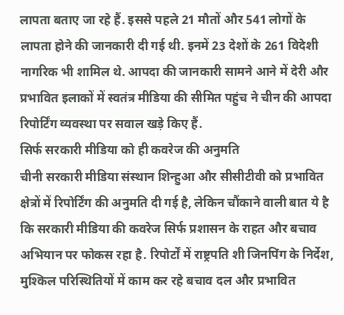लापता बताए जा रहे हैं. इससे पहले 21 मौतों और 541 लोगों के लापता होने की जानकारी दी गई थी. इनमें 23 देशों के 261 विदेशी नागरिक भी शामिल थे. आपदा की जानकारी सामने आने में देरी और प्रभावित इलाकों में स्वतंत्र मीडिया की सीमित पहुंच ने चीन की आपदा रिपोर्टिंग व्यवस्था पर सवाल खड़े किए हैं.
सिर्फ सरकारी मीडिया को ही कवरेज की अनुमति
चीनी सरकारी मीडिया संस्थान शिन्हुआ और सीसीटीवी को प्रभावित क्षेत्रों में रिपोर्टिंग की अनुमति दी गई है, लेकिन चौंकाने वाली बात ये है कि सरकारी मीडिया की कवरेज सिर्फ प्रशासन के राहत और बचाव अभियान पर फोकस रहा है. रिपोर्टों में राष्ट्रपति शी जिनपिंग के निर्देश, मुश्किल परिस्थितियों में काम कर रहे बचाव दल और प्रभावित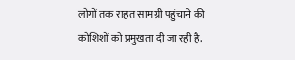लोगों तक राहत सामग्री पहुंचाने की कोशिशों को प्रमुखता दी जा रही है.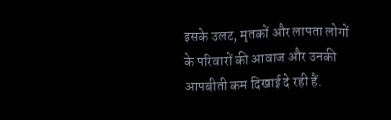इसके उलट, मृतकों और लापता लोगों के परिवारों की आवाज और उनकी आपबीती कम दिखाई दे रही हैं.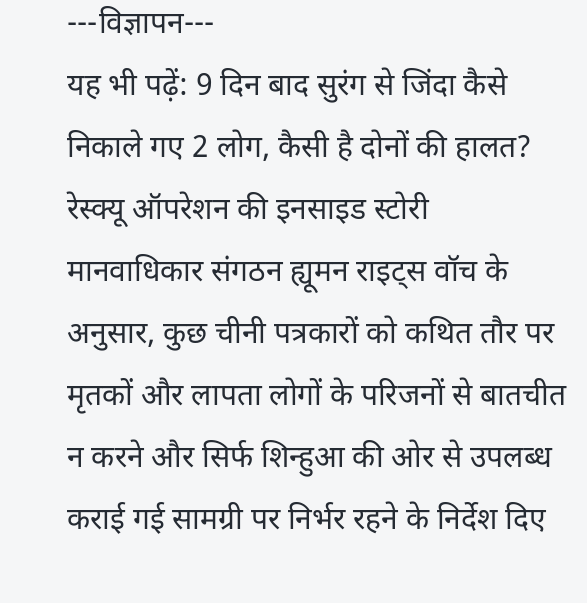---विज्ञापन---
यह भी पढ़ें: 9 दिन बाद सुरंग से जिंदा कैसे निकाले गए 2 लोग, कैसी है दोनों की हालत? रेस्क्यू ऑपरेशन की इनसाइड स्टोरी
मानवाधिकार संगठन ह्यूमन राइट्स वॉच के अनुसार, कुछ चीनी पत्रकारों को कथित तौर पर मृतकों और लापता लोगों के परिजनों से बातचीत न करने और सिर्फ शिन्हुआ की ओर से उपलब्ध कराई गई सामग्री पर निर्भर रहने के निर्देश दिए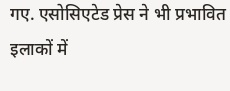गए. एसोसिएटेड प्रेस ने भी प्रभावित इलाकों में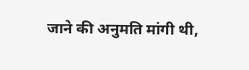जाने की अनुमति मांगी थी,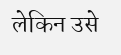लेकिन उसे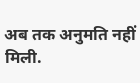अब तक अनुमति नहीं मिली.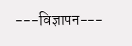---विज्ञापन---